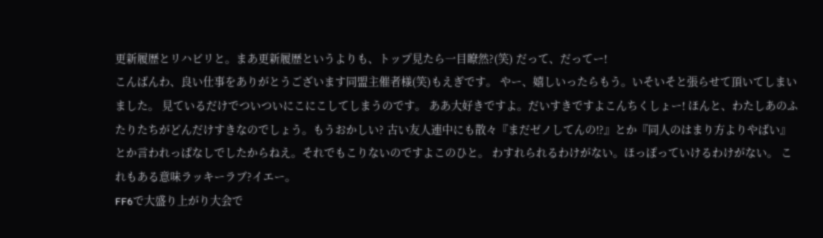更新履歴とリハビリと。まあ更新履歴というよりも、トップ見たら一目瞭然?(笑) だって、だってー!
こんばんわ、良い仕事をありがとうございます同盟主催者様(笑)もえぎです。 やー、嬉しいったらもう。いそいそと張らせて頂いてしまいました。 見ているだけでついついにこにこしてしまうのです。 ああ大好きですよ。だいすきですよこんちくしょー! ほんと、わたしあのふたりたちがどんだけすきなのでしょう。もうおかしい? 古い友人連中にも散々『まだゼノしてんの!?』とか『同人のはまり方よりやばい』 とか言われっぱなしでしたからねえ。それでもこりないのですよこのひと。 わすれられるわけがない。ほっぽっていけるわけがない。 これもある意味ラッキーラブ?イエー。
FF6で大盛り上がり大会で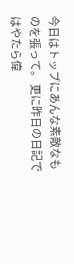今日はトップにあんな素敵なものを張って。 更に昨日の日記ではやたら偉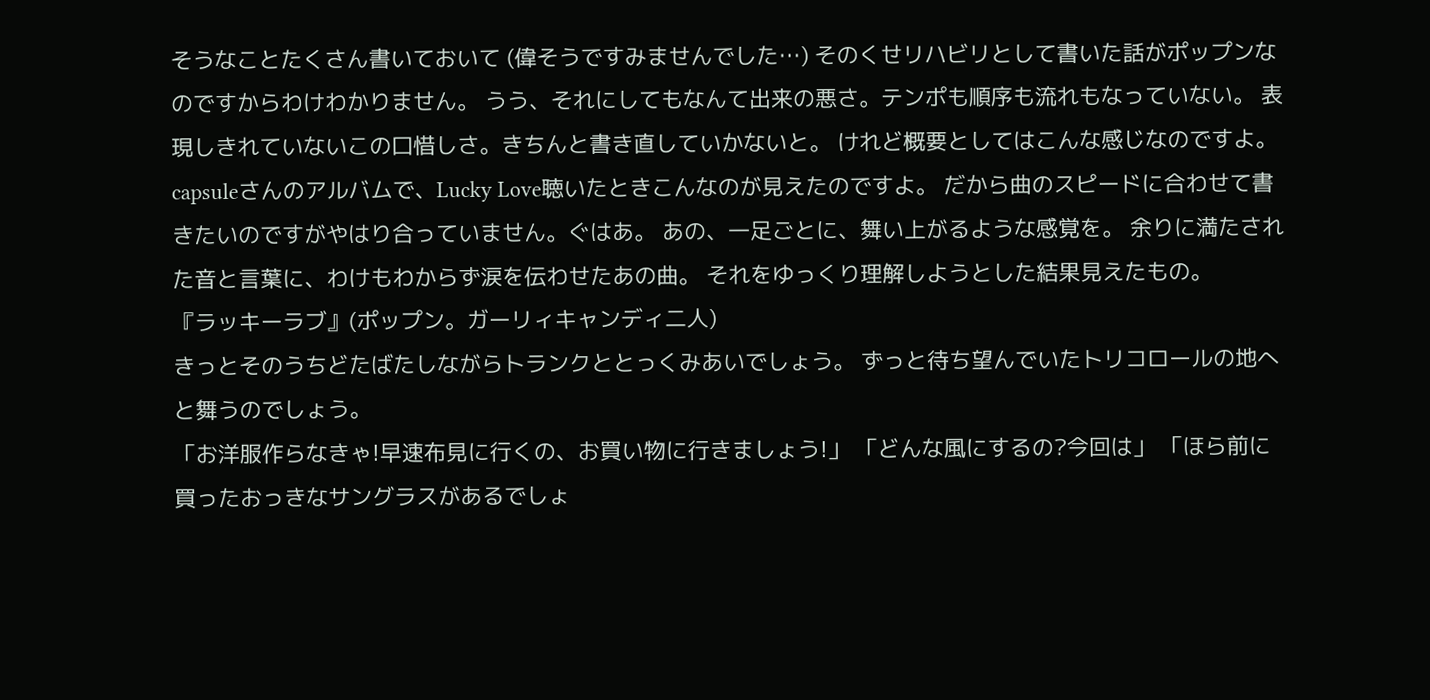そうなことたくさん書いておいて (偉そうですみませんでした…) そのくせリハビリとして書いた話がポップンなのですからわけわかりません。 うう、それにしてもなんて出来の悪さ。テンポも順序も流れもなっていない。 表現しきれていないこの口惜しさ。きちんと書き直していかないと。 けれど概要としてはこんな感じなのですよ。 capsuleさんのアルバムで、Lucky Love聴いたときこんなのが見えたのですよ。 だから曲のスピードに合わせて書きたいのですがやはり合っていません。ぐはあ。 あの、一足ごとに、舞い上がるような感覚を。 余りに満たされた音と言葉に、わけもわからず涙を伝わせたあの曲。 それをゆっくり理解しようとした結果見えたもの。
『ラッキーラブ』(ポップン。ガーリィキャンディ二人)
きっとそのうちどたばたしながらトランクととっくみあいでしょう。 ずっと待ち望んでいたトリコロールの地へと舞うのでしょう。
「お洋服作らなきゃ!早速布見に行くの、お買い物に行きましょう!」 「どんな風にするの?今回は」 「ほら前に買ったおっきなサングラスがあるでしょ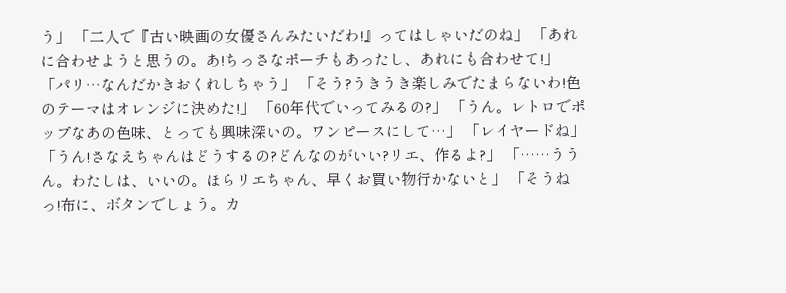う」 「二人で『古い映画の女優さんみたいだわ!』ってはしゃいだのね」 「あれに合わせようと思うの。あ!ちっさなポーチもあったし、あれにも合わせて!」 「パリ…なんだかきおくれしちゃう」 「そう?うきうき楽しみでたまらないわ!色のテーマはオレンジに決めた!」 「60年代でいってみるの?」 「うん。レトロでポップなあの色味、とっても興味深いの。ワンピースにして…」 「レイヤードね」 「うん!さなえちゃんはどうするの?どんなのがいい?リエ、作るよ?」 「……ううん。わたしは、いいの。ほらリエちゃん、早くお買い物行かないと」 「そうねっ!布に、ボタンでしょう。カ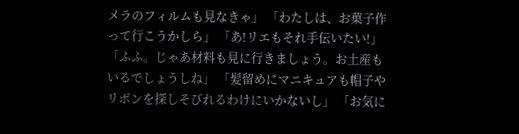メラのフィルムも見なきゃ」 「わたしは、お菓子作って行こうかしら」 「あ!リエもそれ手伝いたい!」 「ふふ。じゃあ材料も見に行きましょう。お土産もいるでしょうしね」 「髪留めにマニキュアも帽子やリボンを探しそびれるわけにいかないし」 「お気に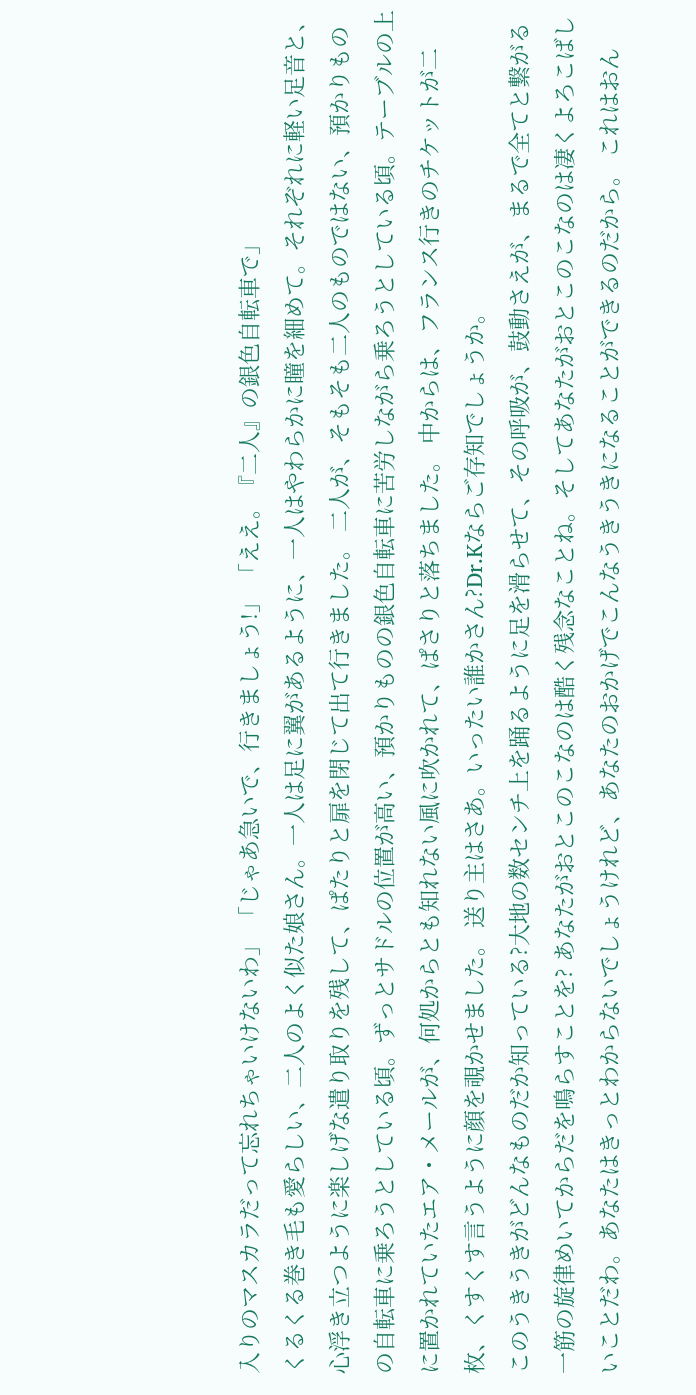入りのマスカラだって忘れちゃいけないわ」 「じゃあ急いで、行きましょう!」 「ええ。『二人』の銀色自転車で」
くるくる巻き毛も愛らしい、二人のよく似た娘さん。一人は足に翼があるように、一人はやわらかに瞳を細めて。それぞれに軽い足音と、心浮き立つように楽しげな遣り取りを残して、ぱたりと扉を閉じて出て行きました。 二人が、そもそも二人のものではない、預かりものの自転車に乗ろうとしている頃。ずっとサドルの位置が高い、預かりものの銀色自転車に苦労しながら乗ろうとしている頃。テーブルの上に置かれていたエア・メールが、何処からとも知れない風に吹かれて、ぱさりと落ちました。 中からは、フランス行きのチケットが二枚、くすくす言うように顔を覗かせました。 送り主はさあ。いったい誰かさん?Dr.Kならご存知でしょうか。
このうきうきがどんなものだか知っている?大地の数センチ上を踊るように足を滑らせて、その呼吸が、鼓動さえが、まるで全てと繋がる一筋の旋律めいてからだを鳴らすことを? あなたがおとこのこなのは酷く残念なことね。そしてあなたがおとこのこなのは凄くよろこばしいことだわ。あなたはきっとわからないでしょうけれど、あなたのおかげでこんなうきうきになることができるのだから。 これはおん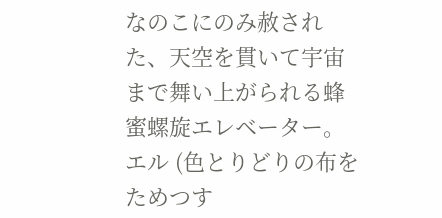なのこにのみ赦された、天空を貫いて宇宙まで舞い上がられる蜂蜜螺旋エレベーター。
エル (色とりどりの布をためつす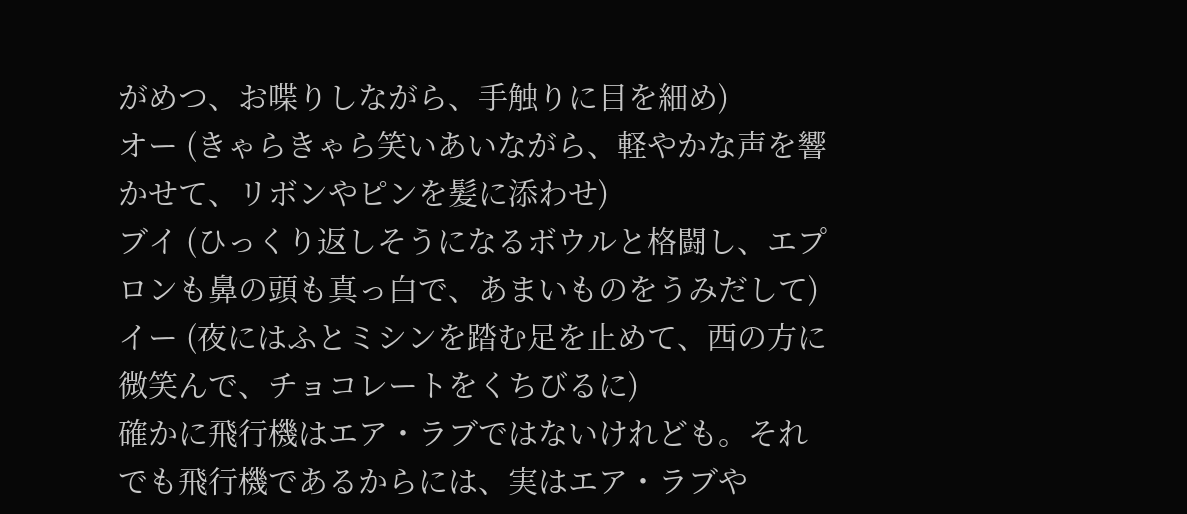がめつ、お喋りしながら、手触りに目を細め)
オー (きゃらきゃら笑いあいながら、軽やかな声を響かせて、リボンやピンを髪に添わせ)
ブイ (ひっくり返しそうになるボウルと格闘し、エプロンも鼻の頭も真っ白で、あまいものをうみだして)
イー (夜にはふとミシンを踏む足を止めて、西の方に微笑んで、チョコレートをくちびるに)
確かに飛行機はエア・ラブではないけれども。それでも飛行機であるからには、実はエア・ラブや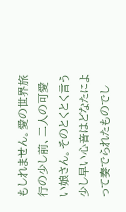もしれません。愛の世界旅行の少し前、二人の可愛い娘さん。そのとくとく言う少し早い心音はどなたによって奏でられたものでし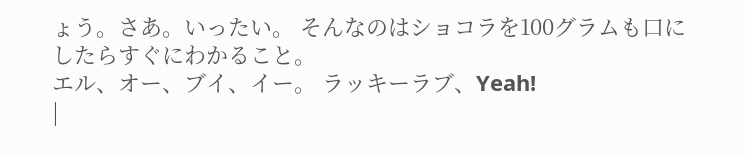ょう。さあ。いったい。 そんなのはショコラを100グラムも口にしたらすぐにわかること。
エル、オー、ブイ、イー。 ラッキーラブ、Yeah!
|